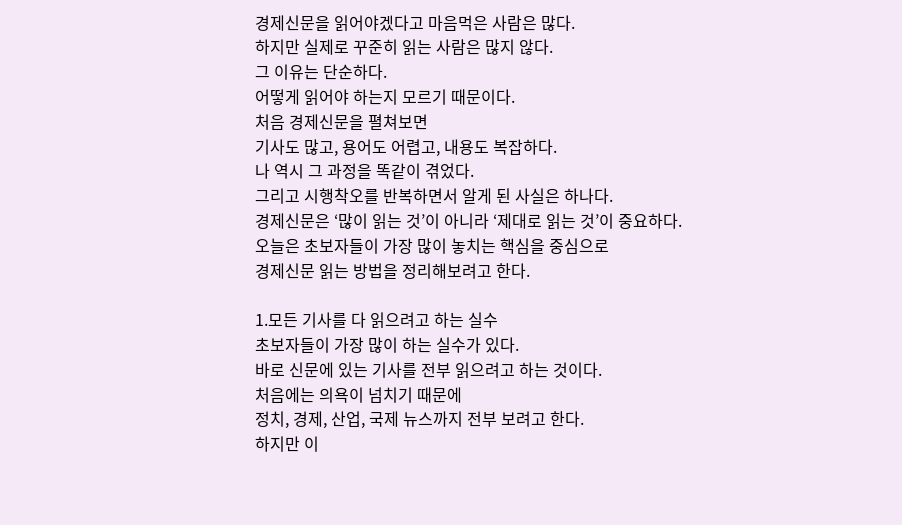경제신문을 읽어야겠다고 마음먹은 사람은 많다.
하지만 실제로 꾸준히 읽는 사람은 많지 않다.
그 이유는 단순하다.
어떻게 읽어야 하는지 모르기 때문이다.
처음 경제신문을 펼쳐보면
기사도 많고, 용어도 어렵고, 내용도 복잡하다.
나 역시 그 과정을 똑같이 겪었다.
그리고 시행착오를 반복하면서 알게 된 사실은 하나다.
경제신문은 ‘많이 읽는 것’이 아니라 ‘제대로 읽는 것’이 중요하다.
오늘은 초보자들이 가장 많이 놓치는 핵심을 중심으로
경제신문 읽는 방법을 정리해보려고 한다.

1.모든 기사를 다 읽으려고 하는 실수
초보자들이 가장 많이 하는 실수가 있다.
바로 신문에 있는 기사를 전부 읽으려고 하는 것이다.
처음에는 의욕이 넘치기 때문에
정치, 경제, 산업, 국제 뉴스까지 전부 보려고 한다.
하지만 이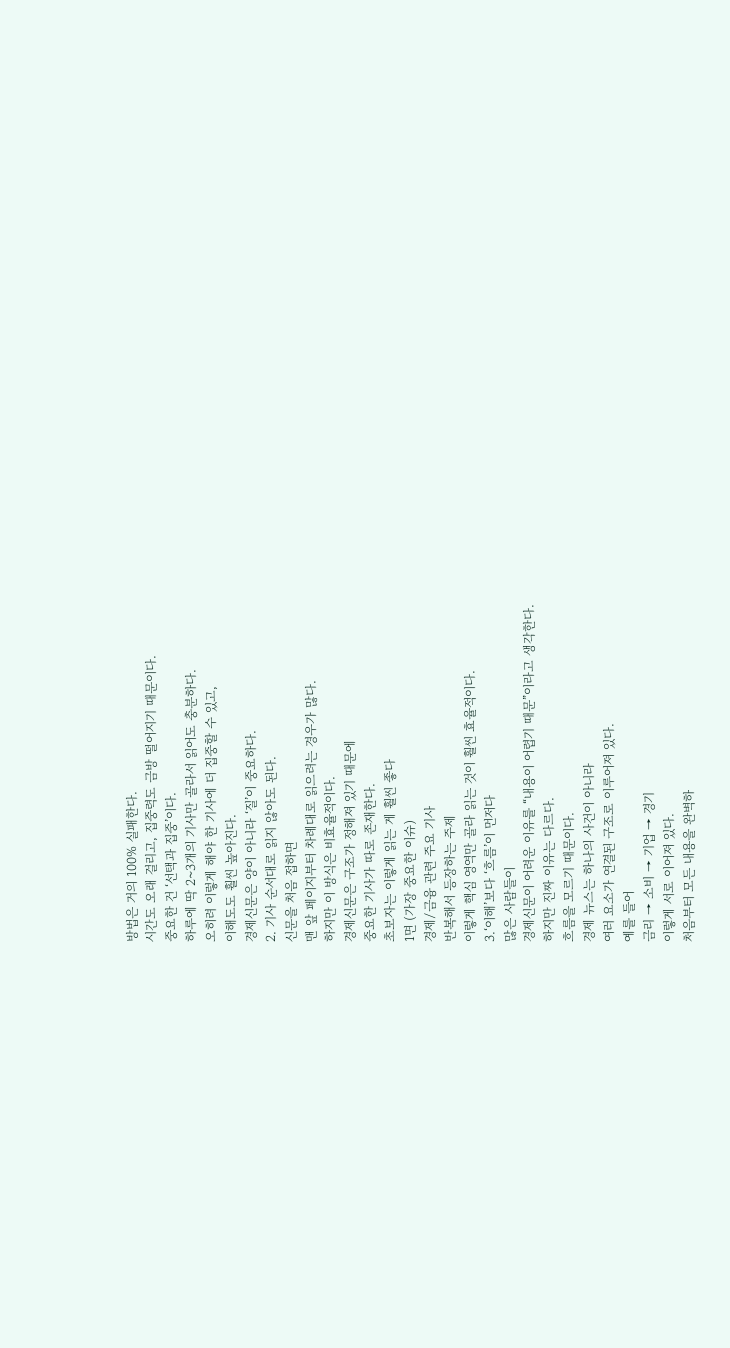방법은 거의 100% 실패한다.
시간도 오래 걸리고, 집중력도 금방 떨어지기 때문이다.
중요한 건 ‘선택과 집중’이다.
하루에 딱 2~3개의 기사만 골라서 읽어도 충분하다.
오히려 이렇게 해야 한 기사에 더 집중할 수 있고,
이해도도 훨씬 높아진다.
경제신문은 양이 아니라 ‘질’이 중요하다.
2. 기사 순서대로 읽지 않아도 된다.
신문을 처음 접하면
맨 앞 페이지부터 차례대로 읽으려는 경우가 많다.
하지만 이 방식은 비효율적이다.
경제신문은 구조가 정해져 있기 때문에
중요한 기사가 따로 존재한다.
초보자는 이렇게 읽는 게 훨씬 좋다
1면 (가장 중요한 이슈)
경제/금융 관련 주요 기사
반복해서 등장하는 주제
이렇게 핵심 영역만 골라 읽는 것이 훨씬 효율적이다.
3.‘이해’보다 ‘흐름’이 먼저다
많은 사람들이
경제신문이 어려운 이유를 “내용이 어렵기 때문”이라고 생각한다.
하지만 진짜 이유는 다르다.
흐름을 모르기 때문이다.
경제 뉴스는 하나의 사건이 아니라
여러 요소가 연결된 구조로 이루어져 있다.
예를 들어
금리 → 소비 → 기업 → 경기
이렇게 서로 이어져 있다.
처음부터 모든 내용을 완벽하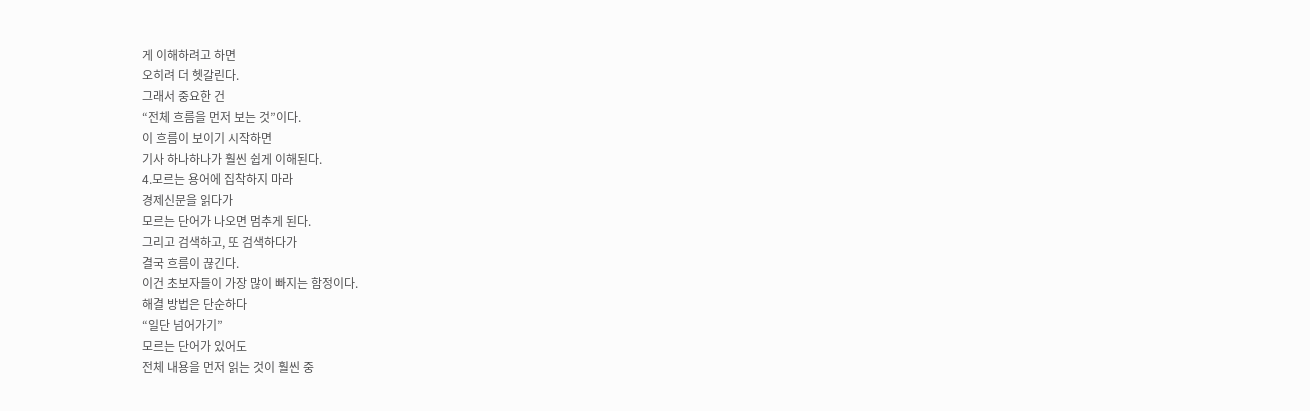게 이해하려고 하면
오히려 더 헷갈린다.
그래서 중요한 건
“전체 흐름을 먼저 보는 것”이다.
이 흐름이 보이기 시작하면
기사 하나하나가 훨씬 쉽게 이해된다.
4.모르는 용어에 집착하지 마라
경제신문을 읽다가
모르는 단어가 나오면 멈추게 된다.
그리고 검색하고, 또 검색하다가
결국 흐름이 끊긴다.
이건 초보자들이 가장 많이 빠지는 함정이다.
해결 방법은 단순하다
“일단 넘어가기”
모르는 단어가 있어도
전체 내용을 먼저 읽는 것이 훨씬 중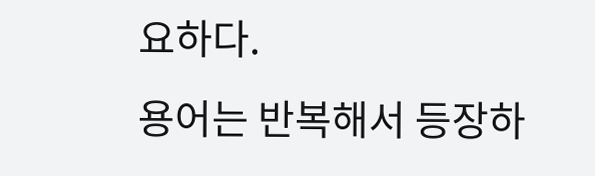요하다.
용어는 반복해서 등장하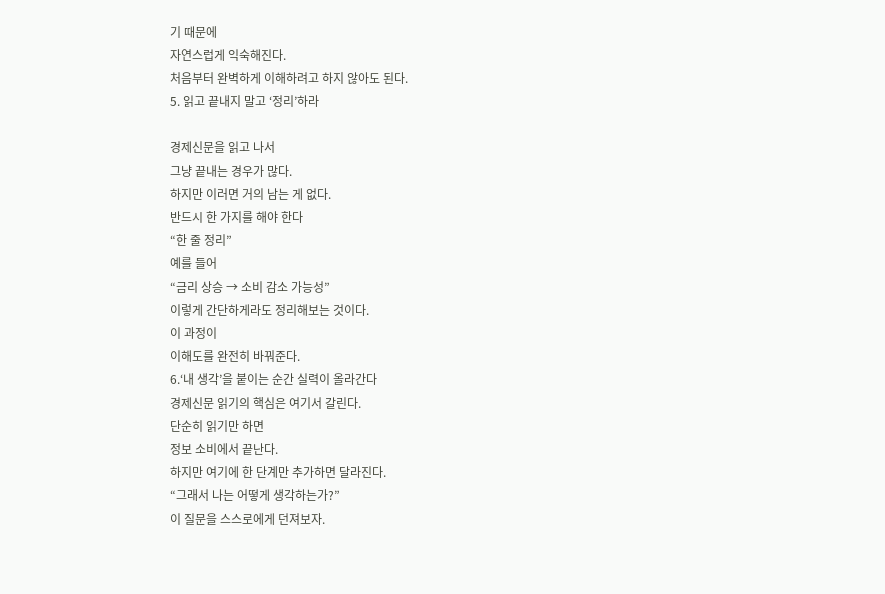기 때문에
자연스럽게 익숙해진다.
처음부터 완벽하게 이해하려고 하지 않아도 된다.
5. 읽고 끝내지 말고 ‘정리’하라

경제신문을 읽고 나서
그냥 끝내는 경우가 많다.
하지만 이러면 거의 남는 게 없다.
반드시 한 가지를 해야 한다
“한 줄 정리”
예를 들어
“금리 상승 → 소비 감소 가능성”
이렇게 간단하게라도 정리해보는 것이다.
이 과정이
이해도를 완전히 바꿔준다.
6.‘내 생각’을 붙이는 순간 실력이 올라간다
경제신문 읽기의 핵심은 여기서 갈린다.
단순히 읽기만 하면
정보 소비에서 끝난다.
하지만 여기에 한 단계만 추가하면 달라진다.
“그래서 나는 어떻게 생각하는가?”
이 질문을 스스로에게 던져보자.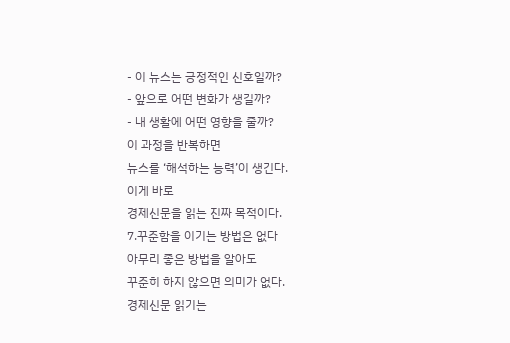- 이 뉴스는 긍정적인 신호일까?
- 앞으로 어떤 변화가 생길까?
- 내 생활에 어떤 영향을 줄까?
이 과정을 반복하면
뉴스를 ‘해석하는 능력’이 생긴다.
이게 바로
경제신문을 읽는 진짜 목적이다.
7.꾸준함을 이기는 방법은 없다
아무리 좋은 방법을 알아도
꾸준히 하지 않으면 의미가 없다.
경제신문 읽기는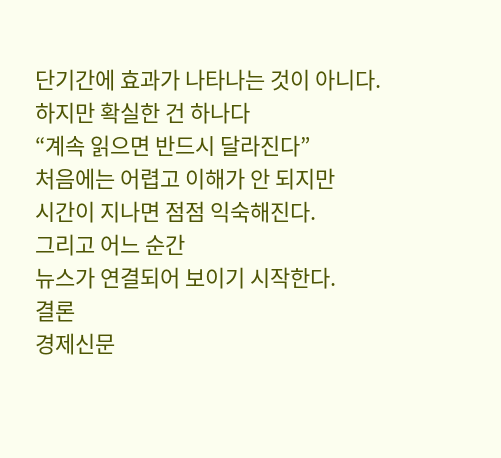단기간에 효과가 나타나는 것이 아니다.
하지만 확실한 건 하나다
“계속 읽으면 반드시 달라진다”
처음에는 어렵고 이해가 안 되지만
시간이 지나면 점점 익숙해진다.
그리고 어느 순간
뉴스가 연결되어 보이기 시작한다.
결론
경제신문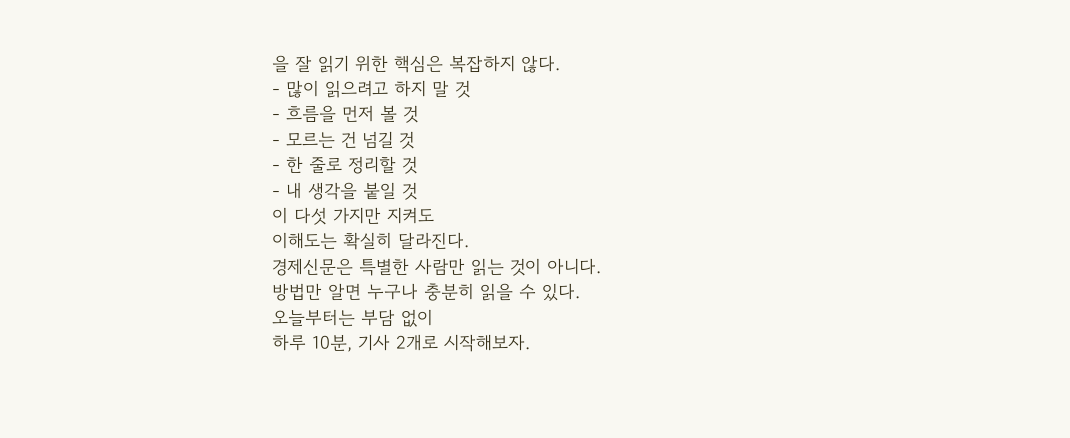을 잘 읽기 위한 핵심은 복잡하지 않다.
- 많이 읽으려고 하지 말 것
- 흐름을 먼저 볼 것
- 모르는 건 넘길 것
- 한 줄로 정리할 것
- 내 생각을 붙일 것
이 다섯 가지만 지켜도
이해도는 확실히 달라진다.
경제신문은 특별한 사람만 읽는 것이 아니다.
방법만 알면 누구나 충분히 읽을 수 있다.
오늘부터는 부담 없이
하루 10분, 기사 2개로 시작해보자.